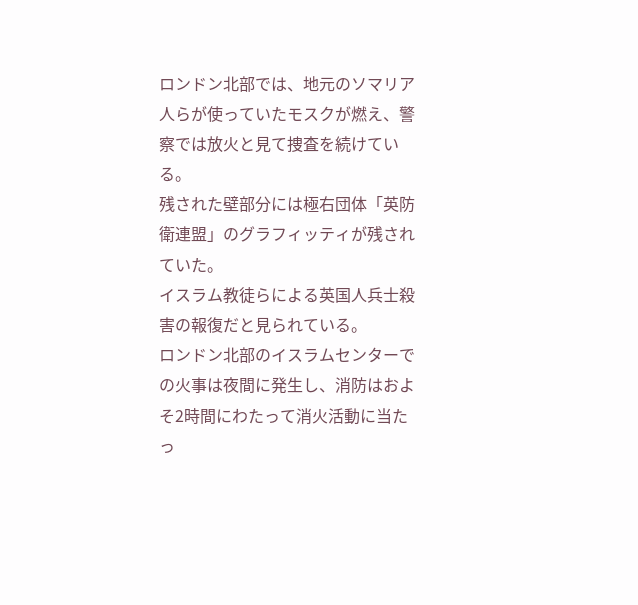ロンドン北部では、地元のソマリア人らが使っていたモスクが燃え、警察では放火と見て捜査を続けている。
残された壁部分には極右団体「英防衛連盟」のグラフィッティが残されていた。
イスラム教徒らによる英国人兵士殺害の報復だと見られている。
ロンドン北部のイスラムセンターでの火事は夜間に発生し、消防はおよそ2時間にわたって消火活動に当たっ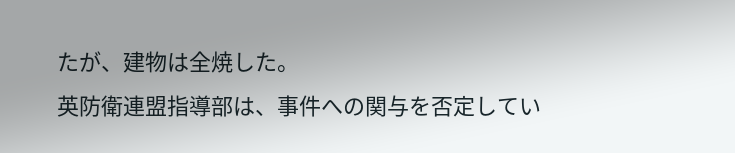たが、建物は全焼した。
英防衛連盟指導部は、事件への関与を否定してい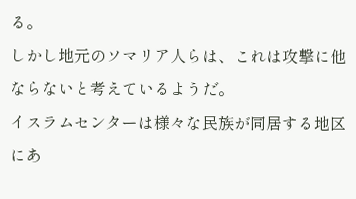る。
しかし地元のソマリア人らは、これは攻撃に他ならないと考えているようだ。
イスラムセンターは様々な民族が同居する地区にあ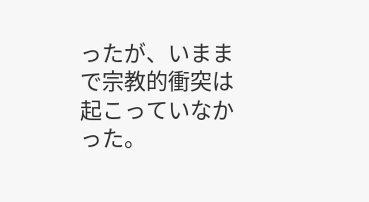ったが、いままで宗教的衝突は起こっていなかった。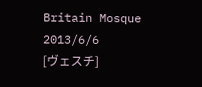Britain Mosque
2013/6/6
[ヴェスチ]